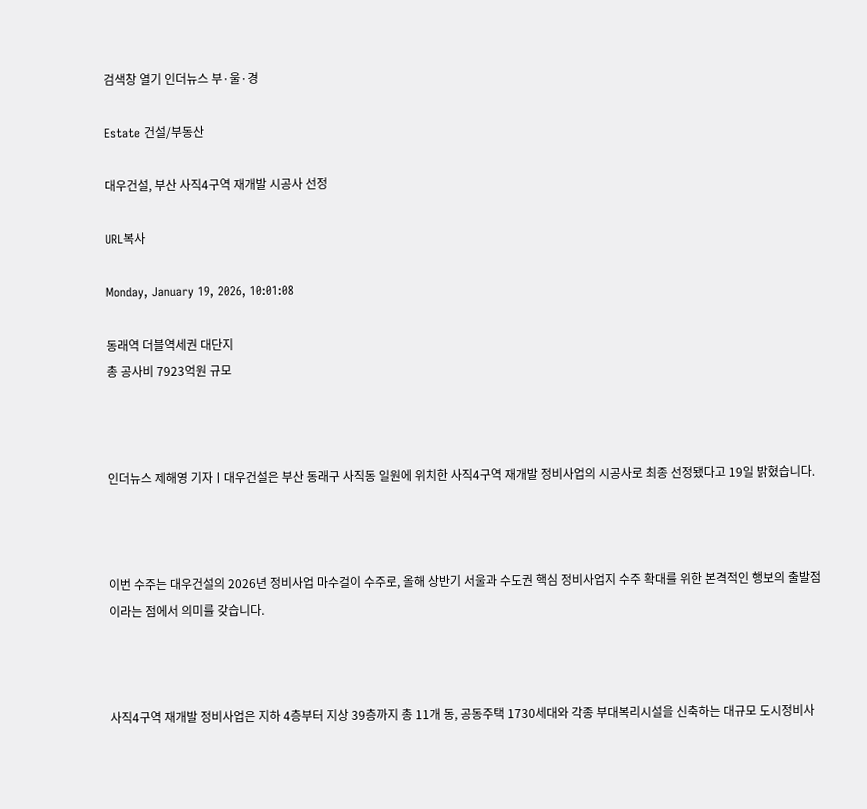검색창 열기 인더뉴스 부·울·경

Estate 건설/부동산

대우건설, 부산 사직4구역 재개발 시공사 선정

URL복사

Monday, January 19, 2026, 10:01:08

동래역 더블역세권 대단지
총 공사비 7923억원 규모



인더뉴스 제해영 기자ㅣ대우건설은 부산 동래구 사직동 일원에 위치한 사직4구역 재개발 정비사업의 시공사로 최종 선정됐다고 19일 밝혔습니다.



이번 수주는 대우건설의 2026년 정비사업 마수걸이 수주로, 올해 상반기 서울과 수도권 핵심 정비사업지 수주 확대를 위한 본격적인 행보의 출발점이라는 점에서 의미를 갖습니다.



사직4구역 재개발 정비사업은 지하 4층부터 지상 39층까지 총 11개 동, 공동주택 1730세대와 각종 부대복리시설을 신축하는 대규모 도시정비사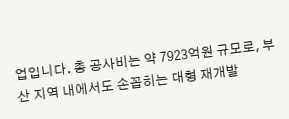업입니다. 총 공사비는 약 7923억원 규모로, 부산 지역 내에서도 손꼽히는 대형 재개발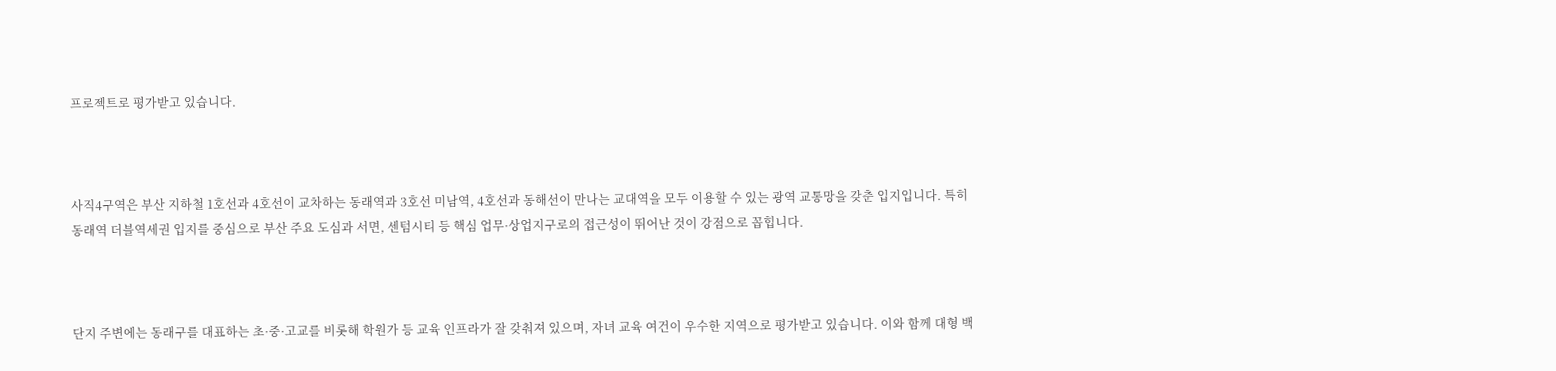프로젝트로 평가받고 있습니다.



사직4구역은 부산 지하철 1호선과 4호선이 교차하는 동래역과 3호선 미남역, 4호선과 동해선이 만나는 교대역을 모두 이용할 수 있는 광역 교통망을 갖춘 입지입니다. 특히 동래역 더블역세권 입지를 중심으로 부산 주요 도심과 서면, 센텀시티 등 핵심 업무·상업지구로의 접근성이 뛰어난 것이 강점으로 꼽힙니다.



단지 주변에는 동래구를 대표하는 초·중·고교를 비롯해 학원가 등 교육 인프라가 잘 갖춰져 있으며, 자녀 교육 여건이 우수한 지역으로 평가받고 있습니다. 이와 함께 대형 백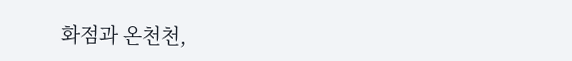화점과 온천천,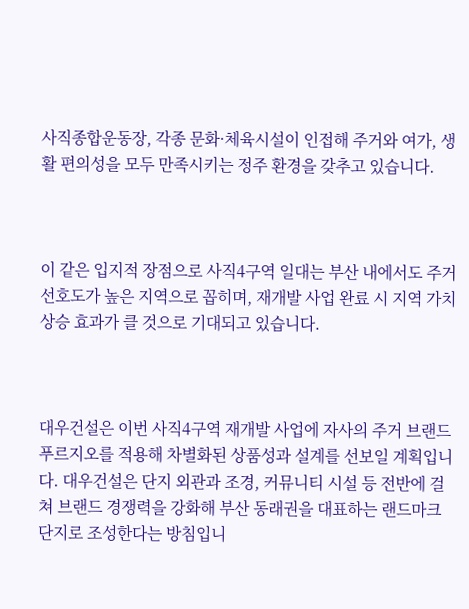사직종합운동장, 각종 문화·체육시설이 인접해 주거와 여가, 생활 편의성을 모두 만족시키는 정주 환경을 갖추고 있습니다.



이 같은 입지적 장점으로 사직4구역 일대는 부산 내에서도 주거 선호도가 높은 지역으로 꼽히며, 재개발 사업 완료 시 지역 가치 상승 효과가 클 것으로 기대되고 있습니다.



대우건설은 이번 사직4구역 재개발 사업에 자사의 주거 브랜드 푸르지오를 적용해 차별화된 상품성과 설계를 선보일 계획입니다. 대우건설은 단지 외관과 조경, 커뮤니티 시설 등 전반에 걸쳐 브랜드 경쟁력을 강화해 부산 동래권을 대표하는 랜드마크 단지로 조성한다는 방침입니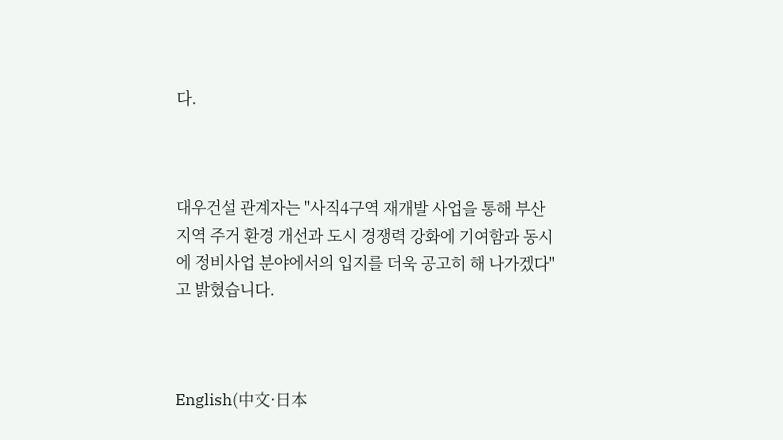다.



대우건설 관계자는 "사직4구역 재개발 사업을 통해 부산 지역 주거 환경 개선과 도시 경쟁력 강화에 기여함과 동시에 정비사업 분야에서의 입지를 더욱 공고히 해 나가겠다"고 밝혔습니다.



English(中文·日本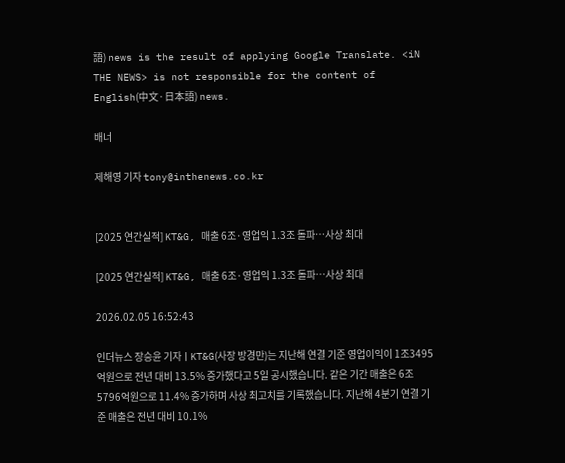語) news is the result of applying Google Translate. <iN THE NEWS> is not responsible for the content of English(中文·日本語) news.

배너

제해영 기자 tony@inthenews.co.kr


[2025 연간실적] KT&G, 매출 6조·영업익 1.3조 돌파…사상 최대

[2025 연간실적] KT&G, 매출 6조·영업익 1.3조 돌파…사상 최대

2026.02.05 16:52:43

인더뉴스 장승윤 기자ㅣKT&G(사장 방경만)는 지난해 연결 기준 영업이익이 1조3495억원으로 전년 대비 13.5% 증가했다고 5일 공시했습니다. 같은 기간 매출은 6조5796억원으로 11.4% 증가하며 사상 최고치를 기록했습니다. 지난해 4분기 연결 기준 매출은 전년 대비 10.1%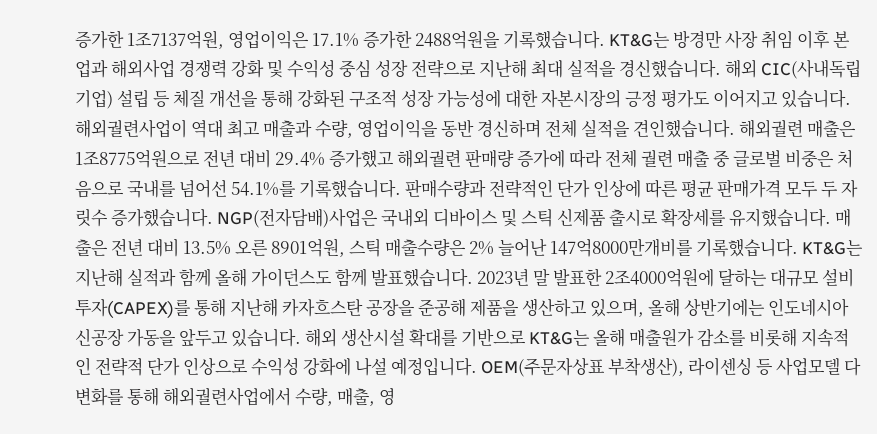증가한 1조7137억원, 영업이익은 17.1% 증가한 2488억원을 기록했습니다. KT&G는 방경만 사장 취임 이후 본업과 해외사업 경쟁력 강화 및 수익성 중심 성장 전략으로 지난해 최대 실적을 경신했습니다. 해외 CIC(사내독립기업) 설립 등 체질 개선을 통해 강화된 구조적 성장 가능성에 대한 자본시장의 긍정 평가도 이어지고 있습니다. 해외궐련사업이 역대 최고 매출과 수량, 영업이익을 동반 경신하며 전체 실적을 견인했습니다. 해외궐련 매출은 1조8775억원으로 전년 대비 29.4% 증가했고 해외궐련 판매량 증가에 따라 전체 궐련 매출 중 글로벌 비중은 처음으로 국내를 넘어선 54.1%를 기록했습니다. 판매수량과 전략적인 단가 인상에 따른 평균 판매가격 모두 두 자릿수 증가했습니다. NGP(전자담배)사업은 국내외 디바이스 및 스틱 신제품 출시로 확장세를 유지했습니다. 매출은 전년 대비 13.5% 오른 8901억원, 스틱 매출수량은 2% 늘어난 147억8000만개비를 기록했습니다. KT&G는 지난해 실적과 함께 올해 가이던스도 함께 발표했습니다. 2023년 말 발표한 2조4000억원에 달하는 대규모 설비 투자(CAPEX)를 통해 지난해 카자흐스탄 공장을 준공해 제품을 생산하고 있으며, 올해 상반기에는 인도네시아 신공장 가동을 앞두고 있습니다. 해외 생산시설 확대를 기반으로 KT&G는 올해 매출원가 감소를 비롯해 지속적인 전략적 단가 인상으로 수익성 강화에 나설 예정입니다. OEM(주문자상표 부착생산), 라이센싱 등 사업모델 다변화를 통해 해외궐련사업에서 수량, 매출, 영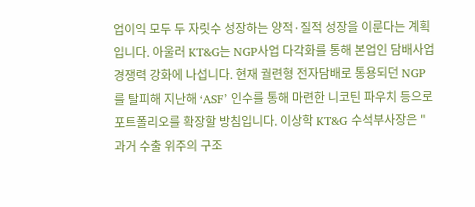업이익 모두 두 자릿수 성장하는 양적·질적 성장을 이룬다는 계획입니다. 아울러 KT&G는 NGP사업 다각화를 통해 본업인 담배사업 경쟁력 강화에 나섭니다. 현재 궐련형 전자담배로 통용되던 NGP를 탈피해 지난해 ‘ASF’ 인수를 통해 마련한 니코틴 파우치 등으로 포트폴리오를 확장할 방침입니다. 이상학 KT&G 수석부사장은 "과거 수출 위주의 구조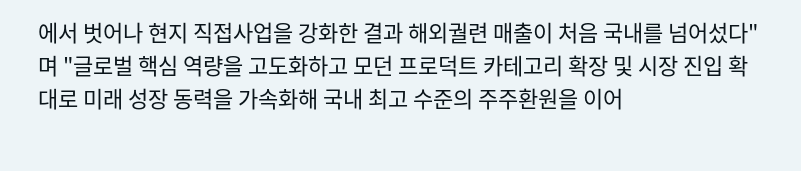에서 벗어나 현지 직접사업을 강화한 결과 해외궐련 매출이 처음 국내를 넘어섰다"며 "글로벌 핵심 역량을 고도화하고 모던 프로덕트 카테고리 확장 및 시장 진입 확대로 미래 성장 동력을 가속화해 국내 최고 수준의 주주환원을 이어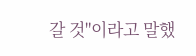갈 것"이라고 말했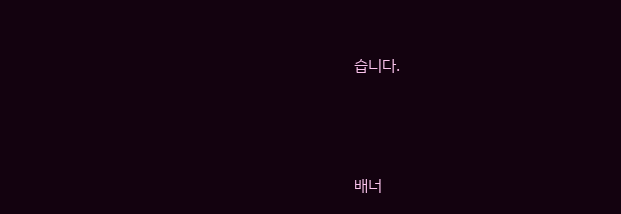습니다.




배너